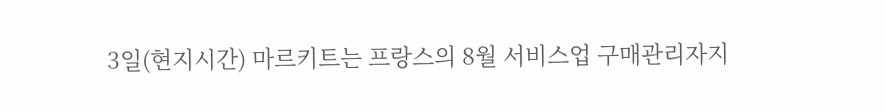3일(현지시간) 마르키트는 프랑스의 8월 서비스업 구매관리자지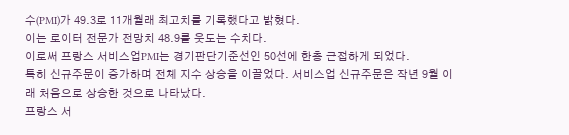수(PMI)가 49.3로 11개월래 최고치를 기록했다고 밝혔다.
이는 로이터 전문가 전망치 48.9를 웃도는 수치다.
이로써 프랑스 서비스업PMI는 경기판단기준선인 50선에 한층 근접하게 되었다.
특히 신규주문이 증가하며 전체 지수 상승을 이끌었다. 서비스업 신규주문은 작년 9월 이래 처음으로 상승한 것으로 나타났다.
프랑스 서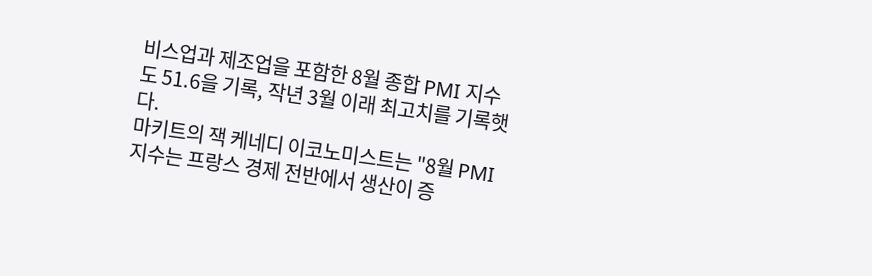비스업과 제조업을 포함한 8월 종합 PMI 지수도 51.6을 기록, 작년 3월 이래 최고치를 기록햇다.
마키트의 잭 케네디 이코노미스트는 "8월 PMI지수는 프랑스 경제 전반에서 생산이 증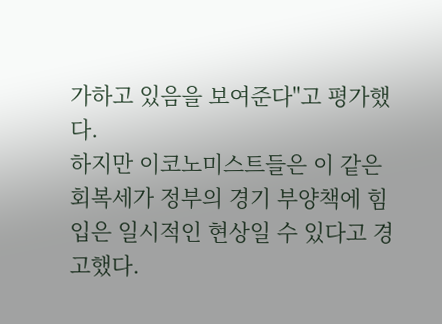가하고 있음을 보여준다"고 평가했다.
하지만 이코노미스트들은 이 같은 회복세가 정부의 경기 부양책에 힘입은 일시적인 현상일 수 있다고 경고했다.